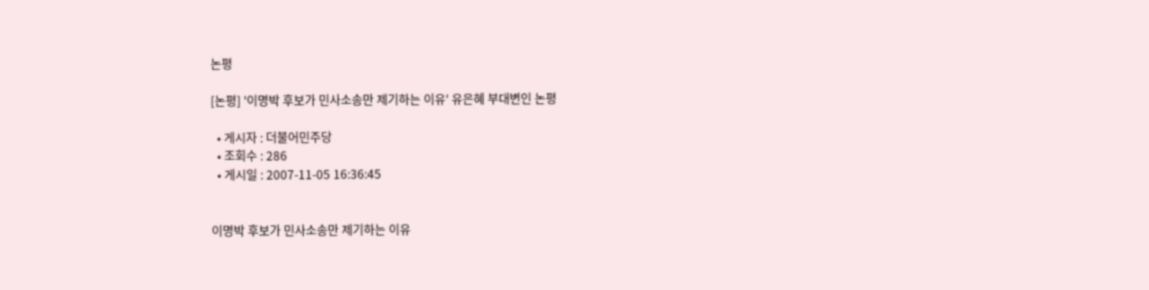논평

[논평] '이명박 후보가 민사소송만 제기하는 이유' 유은혜 부대변인 논평

  • 게시자 : 더불어민주당
  • 조회수 : 286
  • 게시일 : 2007-11-05 16:36:45


이명박 후보가 민사소송만 제기하는 이유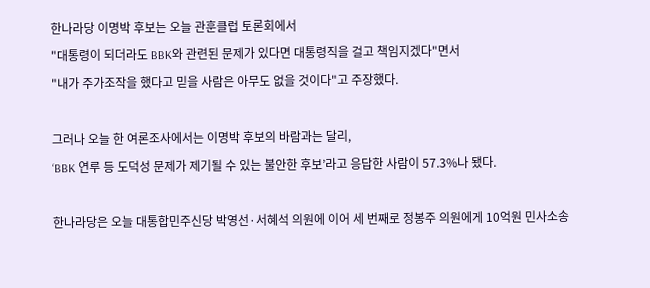한나라당 이명박 후보는 오늘 관훈클럽 토론회에서
"대통령이 되더라도 BBK와 관련된 문제가 있다면 대통령직을 걸고 책임지겠다"면서
"내가 주가조작을 했다고 믿을 사람은 아무도 없을 것이다"고 주장했다.

그러나 오늘 한 여론조사에서는 이명박 후보의 바람과는 달리,
‘BBK 연루 등 도덕성 문제가 제기될 수 있는 불안한 후보’라고 응답한 사람이 57.3%나 됐다.

한나라당은 오늘 대통합민주신당 박영선·서혜석 의원에 이어 세 번째로 정봉주 의원에게 10억원 민사소송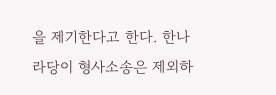을 제기한다고 한다. 한나라당이 형사소송은 제외하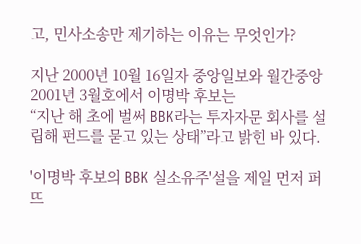고, 민사소송만 제기하는 이유는 무엇인가?

지난 2000년 10월 16일자 중앙일보와 월간중앙 2001년 3월호에서 이명박 후보는
“지난 해 초에 벌써 BBK라는 투자자문 회사를 설립해 펀드를 묻고 있는 상태”라고 밝힌 바 있다.

'이명박 후보의 BBK 실소유주'설을 제일 먼저 퍼뜨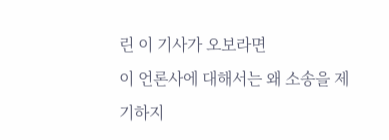린 이 기사가 오보라면
이 언론사에 대해서는 왜 소송을 제기하지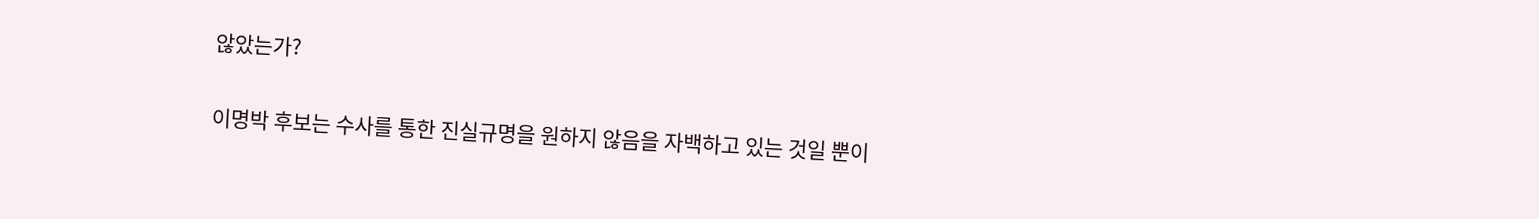않았는가?

이명박 후보는 수사를 통한 진실규명을 원하지 않음을 자백하고 있는 것일 뿐이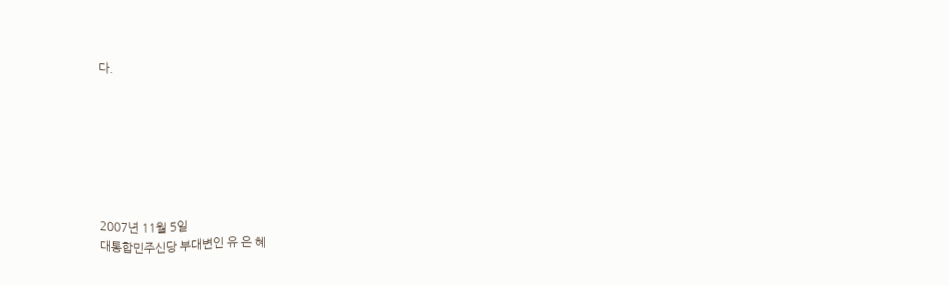다.







2007년 11월 5일
대통합민주신당 부대변인 유 은 혜